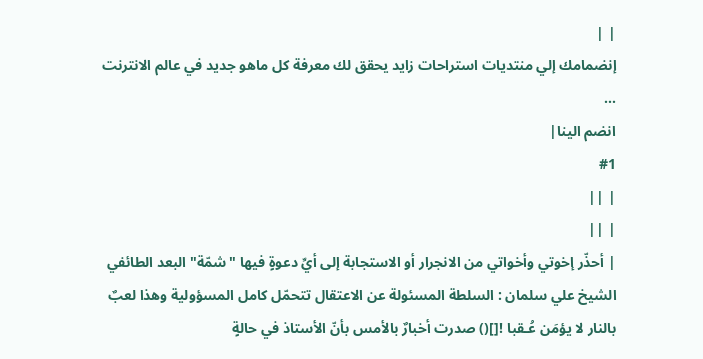| |
إنضمامك إلي منتديات استراحات زايد يحقق لك معرفة كل ماهو جديد في عالم الانترنت ...
انضم الينا|
#1
| ||
| ||
| أحذّر إخوتي وأخواتي من الانجرار أو الاستجابة إلى أيِّ دعوةٍ فيها "شمّة" البعد الطائفي الشيخ علي سلمان : السلطة المسئولة عن الاعتقال تتحمّل كامل المسؤولية وهذا لعبٌ بالنار لا يؤمَن عُـقبا ![]() صدرت أخبارٌ بالأمس بأنّ الأستاذ في حالةٍ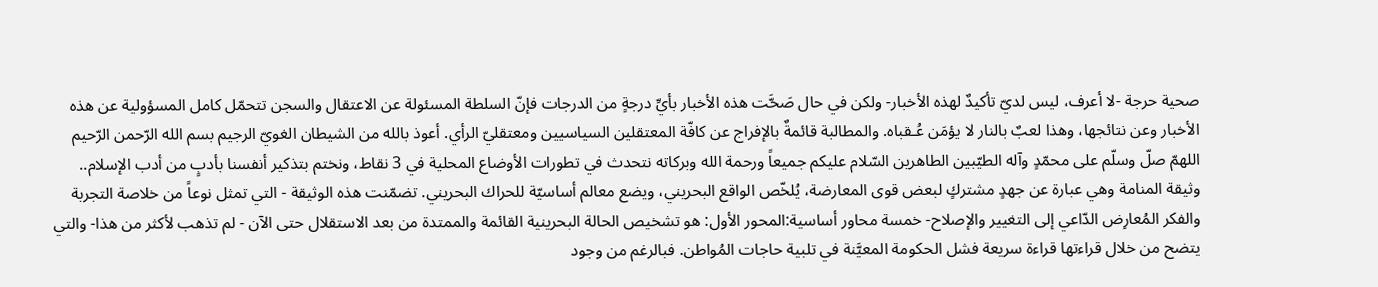صحية حرجة -لا أعرف، ليس لديّ تأكيدٌ لهذه الأخبار- ولكن في حال صَحَّت هذه الأخبار بأيِّ درجةٍ من الدرجات فإنّ السلطة المسئولة عن الاعتقال والسجن تتحمّل كامل المسؤولية عن هذه الأخبار وعن نتائجها، وهذا لعبٌ بالنار لا يؤمَن عُـقباه. والمطالبة قائمةٌ بالإفراج عن كافّة المعتقلين السياسيين ومعتقليّ الرأي. أعوذ بالله من الشيطان الغويّ الرجيم بسم الله الرّحمن الرّحيم اللهمّ صلّ وسلّم على محمّدٍ وآله الطيّبين الطاهرين السّلام عليكم جميعاً ورحمة الله وبركاته نتحدث في تطورات الأوضاع المحلية في 3 نقاط، ونختم بتذكير أنفسنا بأدبٍ من أدب الإسلام.. وثيقة المنامة وهي عبارة عن جهدٍ مشتركٍ لبعض قوى المعارضة، يُلخّص الواقع البحريني، ويضع معالم أساسيّة للحراك البحريني. تضمّنت هذه الوثيقة - التي تمثل نوعاً من خلاصة التجربة والفكر المُعارِض الدّاعي إلى التغيير والإصلاح- خمسة محاور أساسية:المحور الأول: هو تشخيص الحالة البحرينية القائمة والممتدة من بعد الاستقلال حتى الآن - لم تذهب لأكثر من هذا- والتي يتضح من خلال قراءتها قراءة سريعة فشل الحكومة المعيَّنة في تلبية حاجات المُواطن. فبالرغم من وجود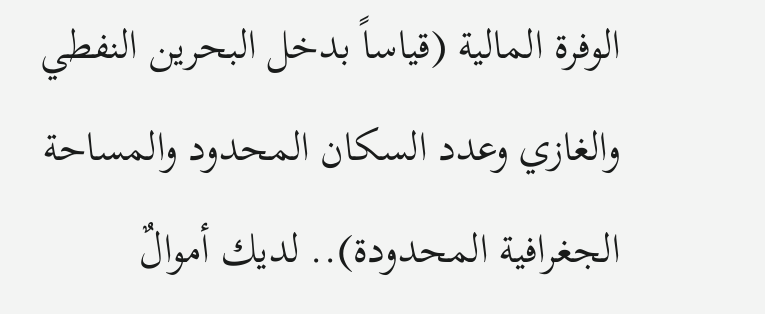الوفرة المالية (قياساً بدخل البحرين النفطي والغازي وعدد السكان المحدود والمساحة الجغرافية المحدودة).. لديك أموالٌ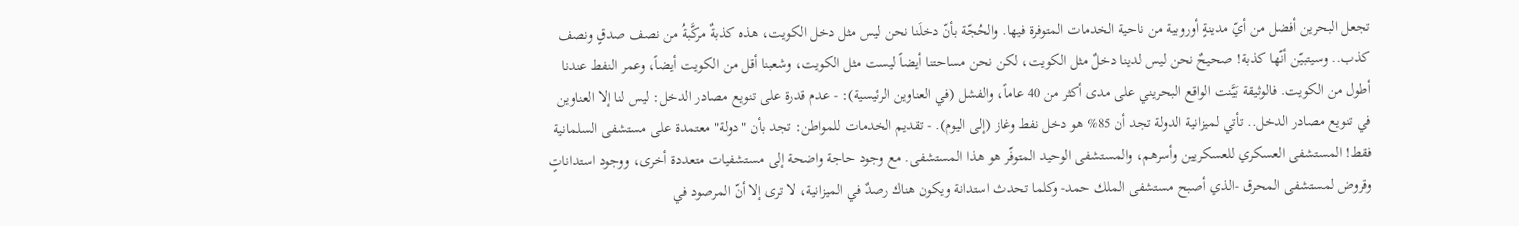تجعل البحرين أفضل من أيّ مدينةٍ أوروبية من ناحية الخدمات المتوفرة فيها. والحُجّة بأنّ دخلَنا نحن ليس مثل دخل الكويت، هذه كذبةٌ مركَّبةُ من نصف صدقٍ ونصف كذب.. وسيتبيّن أنّها كذبة! صحيحٌ نحن ليس لدينا دخلٌ مثل الكويت، لكن نحن مساحتنا أيضاً ليست مثل الكويت، وشعبنا أقل من الكويت أيضاً، وعمر النفط عندنا أطول من الكويت. فالوثيقة بَيَّنت الواقع البحريني على مدى أكثر من 40 عاماً، والفشل (في العناوين الرئيسية): - عدم قدرة على تنويع مصادر الدخل: ليس لنا إلا العناوين في تنويع مصادر الدخل.. تأتي لميزانية الدولة تجد أن 85% هو دخل نفط وغاز (إلى اليوم). - تقديم الخدمات للمواطن: تجد بأن "دولة" معتمدة على مستشفى السلمانية فقط! المستشفى العسكري للعسكريين وأسرهم، والمستشفى الوحيد المتوفّر هو هذا المستشفى. مع وجود حاجة واضحة إلى مستشفيات متعددة أخرى، ووجود استداناتٍ وقروض لمستشفى المحرق -الذي أصبح مستشفى الملك حمد- وكلما تحدث استدانة ويكون هناك رصدٌ في الميزانية، لا ترى إلا أنّ المرصود في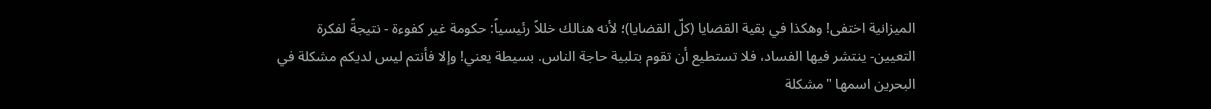الميزانية اختفى! وهكذا في بقية القضايا (كلّ القضايا)؛ لأنه هنالك خللاً رئيسياً: حكومة غير كفوءة - نتيجةً لفكرة التعيين- ينتشر فيها الفساد، فلا تستطيع أن تقوم بتلبية حاجة الناس. بسيطة يعني! وإلا فأنتم ليس لديكم مشكلة في البحرين اسمها "مشكلة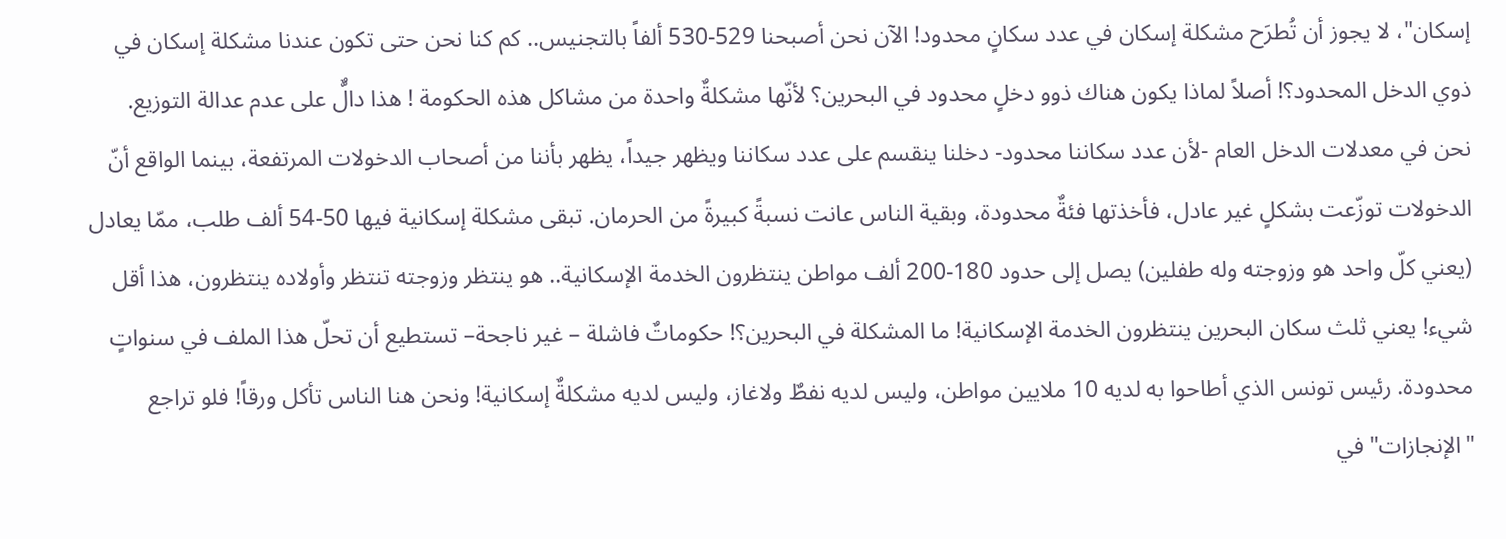إسكان"، لا يجوز أن تُطرَح مشكلة إسكان في عدد سكانٍ محدود! الآن نحن أصبحنا 529-530 ألفاً بالتجنيس.. كم كنا نحن حتى تكون عندنا مشكلة إسكان في ذوي الدخل المحدود؟! أصلاً لماذا يكون هناك ذوو دخلٍ محدود في البحرين؟ لأنّها مشكلةٌ واحدة من مشاكل هذه الحكومة ! هذا دالٌّ على عدم عدالة التوزيع. نحن في معدلات الدخل العام -لأن عدد سكاننا محدود- دخلنا ينقسم على عدد سكاننا ويظهر جيداً، يظهر بأننا من أصحاب الدخولات المرتفعة، بينما الواقع أنّ الدخولات توزّعت بشكلٍ غير عادل، فأخذتها فئةٌ محدودة، وبقية الناس عانت نسبةً كبيرةً من الحرمان. تبقى مشكلة إسكانية فيها 50-54 ألف طلب، ممّا يعادل (يعني كلّ واحد هو وزوجته وله طفلين) يصل إلى حدود 180-200 ألف مواطن ينتظرون الخدمة الإسكانية.. هو ينتظر وزوجته تنتظر وأولاده ينتظرون، هذا أقل شيء! يعني ثلث سكان البحرين ينتظرون الخدمة الإسكانية! ما المشكلة في البحرين؟! حكوماتٌ فاشلة – غير ناجحة– تستطيع أن تحلّ هذا الملف في سنواتٍ محدودة. رئيس تونس الذي أطاحوا به لديه 10 ملايين مواطن، وليس لديه نفطٌ ولاغاز، وليس لديه مشكلةٌ إسكانية! ونحن هنا الناس تأكل ورقاً! فلو تراجع "الإنجازات" في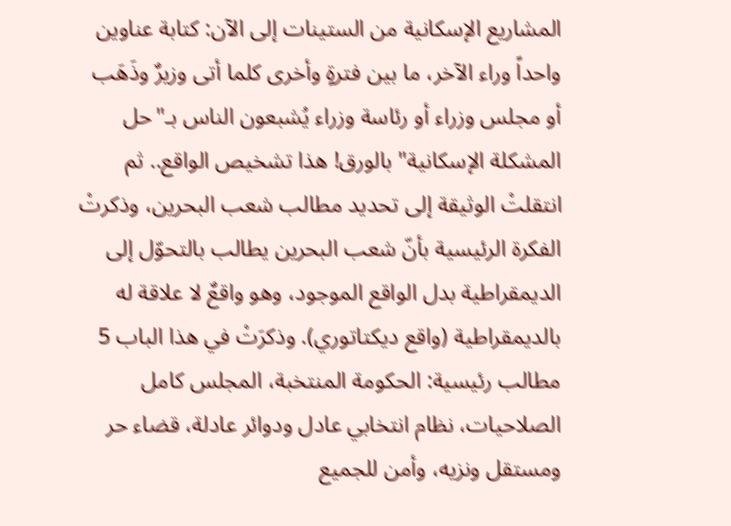المشاريع الإسكانية من الستينات إلى الآن: كتابة عناوين واحداً وراء الآخر، ما بين فترةٍ وأخرى كلما أتى وزيرٌ وذَهَب أو مجلس وزراء أو رئاسة وزراء يُشبعون الناس بـ"حل المشكلة الإسكانية" بالورق! هذا تشخيص الواقع.. ثم انتقلتْ الوثيقة إلى تحديد مطالب شعب البحرين، وذكرتْ الفكرة الرئيسية بأنّ شعب البحرين يطالب بالتحوّل إلى الديمقراطية بدل الواقع الموجود، وهو واقعٌ لا علاقة له بالديمقراطية (واقع ديكتاتوري). وذكرَتْ في هذا الباب 5 مطالب رئيسية: الحكومة المنتخبة، المجلس كامل الصلاحيات، نظام انتخابي عادل ودوائر عادلة، قضاء حر ومستقل ونزيه، وأمن للجميع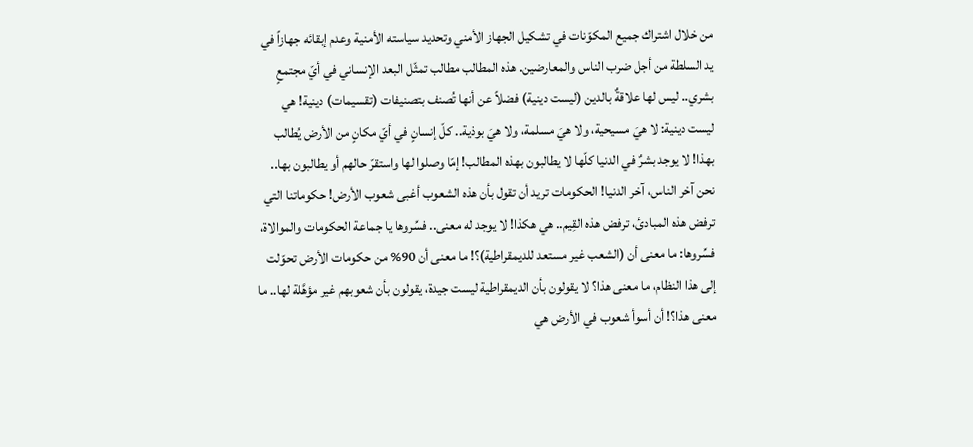من خلال اشتراك جميع المكوّنات في تشكيل الجهاز الأمني وتحديد سياسته الأمنية وعدم إبقائه جهازاً في يد السلطة من أجل ضرب الناس والمعارضين. هذه المطالب مطالب تمثّل البعد الإنساني في أيّ مجتمعٍ بشري.. ليس لها علاقةٌ بالدين (ليست دينية) فضلاً عن أنها تُصنف بتصنيفات (تقسيمات) دينية! هي ليست دينية: لا هيَ مسيحية، ولا هيَ مسلمة، ولا هيَ بوذية.. كلّ إنسانٍ في أيّ مكانٍ من الأرض يُطالب بهذا! لا يوجد بشرٌ في الدنيا كلّها لا يطالبون بهذه المطالب! إمّا وصلوا لها واستقرّ حالهم أو يطالبون بها.. نحن آخر الناس، آخر الدنيا! الحكومات تريد أن تقول بأن هذه الشعوب أغبى شعوب الأرض! حكوماتنا التي ترفض هذه المبادئ، ترفض هذه القِيم.. هي هكذا! لا يوجد له معنى.. فسِّروها يا جماعة الحكومات والموالاة، فسِّروها: ما معنى أن (الشعب غير مستعد للديمقراطية)؟! ما معنى أن 90% من حكومات الأرض تحوّلت إلى هذا النظام، ما معنى هذا؟ لا يقولون بأن الديمقراطية ليست جيدة، يقولون بأن شعوبهم غير مؤهَّلة لها.. ما معنى هذا؟! أن أسوأ شعوب في الأرض هي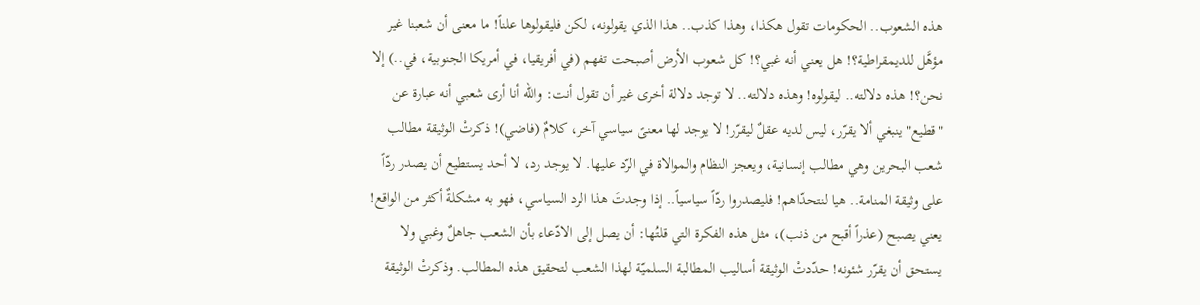هذه الشعوب.. الحكومات تقول هكذا، وهذا كذب.. هذا الذي يقولونه، لكن فليقولوها علناً! ما معنى أن شعبنا غير مؤهَّل للديمقراطية؟! هل يعني أنه غبي؟! كل شعوب الأرض أصبحت تفهم (في أفريقيا، في أمريكا الجنوبية، في..) إلا نحن؟! هذه دلالته.. ليقولوه! وهذه دلالته.. لا توجد دلالة أخرى غير أن تقول أنت: والله أنا أرى شعبي أنه عبارة عن "قطيع" ينبغي ألا يقرّر، ليس لديه عقلٌ ليقرّر! لا يوجد لها معنىً سياسي آخر، كلامٌ (فاضي)! ذكرتْ الوثيقة مطالب شعب البحرين وهي مطالب إنسانية، ويعجز النظام والموالاة في الرّد عليها. لا يوجد رد، لا أحد يستطيع أن يصدر ردّاً على وثيقة المنامة.. هيا لنتحدّاهم! فليصدروا ردّاً سياسياً.. إذا وجدتَ هذا الرد السياسي، فهو به مشكلةٌ أكثر من الواقع! يعني يصبح (عذراً أقبح من ذنب)، مثل هذه الفكرة التي قلتُها: أن يصل إلى الادّعاء بأن الشعب جاهلٌ وغبي ولا يستحق أن يقرّر شئونه! حدّدتْ الوثيقة أساليب المطالبة السلميّة لهذا الشعب لتحقيق هذه المطالب. وذكرتْ الوثيقة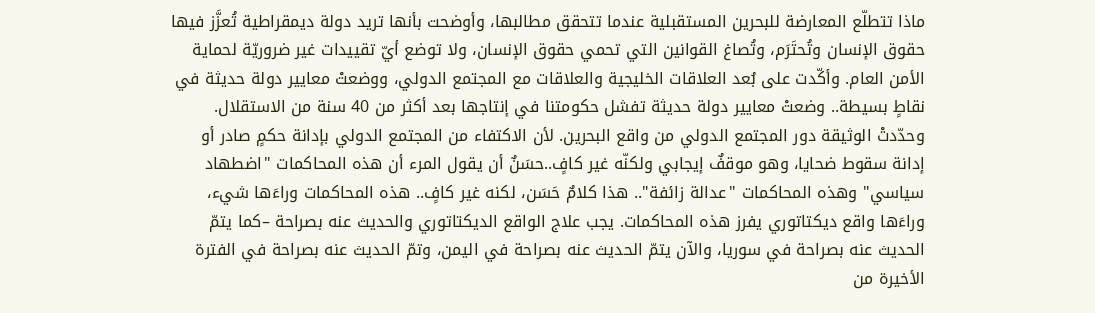ماذا تتطلّع المعارضة للبحرين المستقبلية عندما تتحقق مطالبها، وأوضحت بأنها تريد دولة ديمقراطية تُعزَّز فيها حقوق الإنسان وتُحتَرَم، وتُصاغ القوانين التي تحمي حقوق الإنسان، ولا توضع أيّ تقييدات غير ضروريّة لحماية الأمن العام. وأكّدت على بُعد العلاقات الخليجية والعلاقات مع المجتمع الدولي، ووضعتْ معايير دولة حديثة في نقاطٍ بسيطة.. وضعتْ معايير دولة حديثة تفشل حكومتنا في إنتاجها بعد أكثر من 40 سنة من الاستقلال. وحدّدتْ الوثيقة دور المجتمع الدولي من واقع البحرين. لأن الاكتفاء من المجتمع الدولي بإدانة حكمٍ صادر أو إدانة سقوط ضحايا، وهو موقفٌ إيجابي ولكنّه غير كافٍ..حسَنٌ أن يقول المرء أن هذه المحاكمات "اضطهاد سياسي" وهذه المحاكمات "عدالة زائفة".. هذا كلامٌ حَسَن، لكنه غير كافٍ.. هذه المحاكمات وراءَها شيء، وراءَها واقع ديكتاتوري يفرز هذه المحاكمات. يجب علاج الواقع الديكتاتوري والحديث عنه بصراحة –كما يتمّ الحديث عنه بصراحة في سوريا، والآن يتمّ الحديث عنه بصراحة في اليمن، وتمّ الحديث عنه بصراحة في الفترة الأخيرة من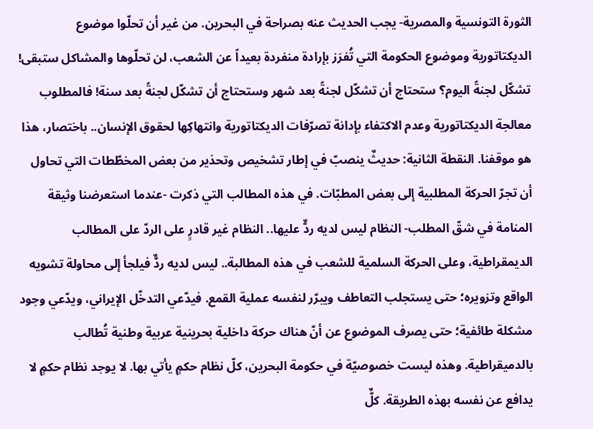الثورة التونسية والمصرية- يجب الحديث عنه بصراحة في البحرين. من غير أن تحلّوا موضوع الديكتاتورية وموضوع الحكومة التي تُفرَز بإرادة منفردة بعيداً عن الشعب، لن تحلّوها والمشاكل ستبقى! تشكّل لجنةً اليوم؟ ستحتاج أن تشكّل لجنةً بعد شهر وستحتاج أن تشكّل لجنةً بعد سنة! فالمطلوب معالجة الديكتاتورية وعدم الاكتفاء بإدانة تصرّفات الديكتاتورية وانتهاكِها لحقوق الإنسان.. باختصار، هذا هو موقفنا. النقطة الثانية: حديثٌ ينصبّ في إطار تشخيص وتحذير من بعض المخطّطات التي تحاول أن تجرّ الحركة المطلبية إلى بعض المطبّات. في هذه المطالب التي ذكرت -عندما استعرضنا وثيقة المنامة في شقّ المطلب- النظام ليس لديه ردٌّ عليها.. النظام غير قادرٍ على الردّ على المطالب الديمقراطية، وعلى الحركة السلمية للشعب في هذه المطالبة.. ليس لديه ردٌّ فيلجأ إلى محاولة تشويه الواقع وتزويره؛ حتى يستجلب التعاطف ويبرّر لنفسه عملية القمع. فيدّعي التدخّل الإيراني، ويدّعي وجود مشكلة طائفية؛ حتى يصرف الموضوع عن أنّ هناك حركة داخلية بحرينية عربية وطنية تُطالب بالدميقراطية. وهذه ليست خصوصيّة في حكومة البحرين، كلّ نظام حكمٍ يأتي بها. لا يوجد نظام حكمٍ لا يدافع عن نفسه بهذه الطريقة. كلٌّ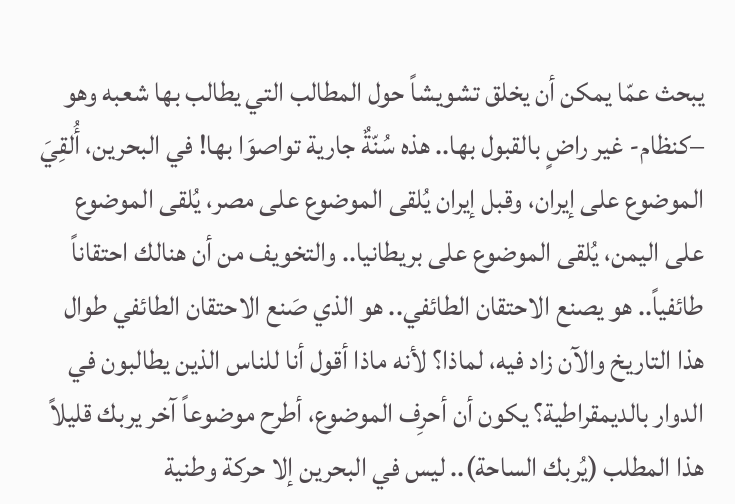يبحث عمّا يمكن أن يخلق تشويشاً حول المطالب التي يطالب بها شعبه وهو –كنظام- غير راضٍ بالقبول بها.. هذه سُنّةٌ جارية تواصوَا بها! في البحرين، أُلقِيَ الموضوع على إيران، وقبل إيران يُلقى الموضوع على مصر، يُلقى الموضوع على اليمن، يُلقى الموضوع على بريطانيا.. والتخويف من أن هنالك احتقاناً طائفياً.. هو يصنع الاحتقان الطائفي.. هو الذي صَنع الاحتقان الطائفي طوال هذا التاريخ والآن زاد فيه، لماذا؟ لأنه ماذا أقول أنا للناس الذين يطالبون في الدوار بالديمقراطية؟ يكون أن أحرِف الموضوع، أطرح موضوعاً آخر يربك قليلاً هذا المطلب (يُربك الساحة).. ليس في البحرين إلا حركة وطنية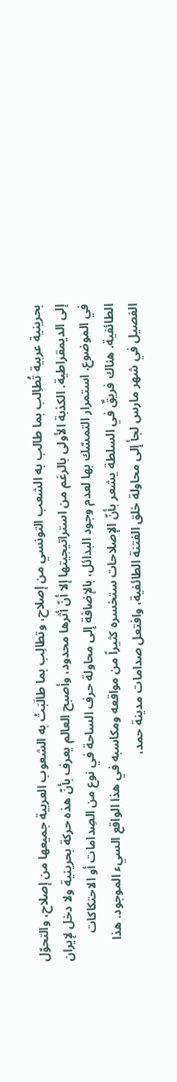بحرينية عربية تُطاِلب بما طالب به الشعب التونسي من إصلاح، وتطالِب بما طالَبَتْ به الشعوب العربية جميعها من إصلاح، والتحوّل إلى الديمقراطية. الكذبة الأولى بالرغم من استراتيجيتها إلا أنّ أثرها محدود، وأصبح العالم يعرف بأنّ هذه حركة بحرينية ولا دخل لإيران في الموضوع. استمرار التمسّك بها لعدم وجود البدائل، بالإضافة إلى محاولة حرف الساحة في نوع من الصِدامات أو الاحتكاكات الطائفية. هناك فريقٌ في السلطة يشعر بأنّ الإصلاحات ستخسره كثيراً من مواقعه ومكاسبه في هذا الواقع السيء الموجود. هذا الفصيل في شهر مارس لجأ إلى محاولة خلق الفتنة الطائفية، وافتعل صدامات مدينة حمد،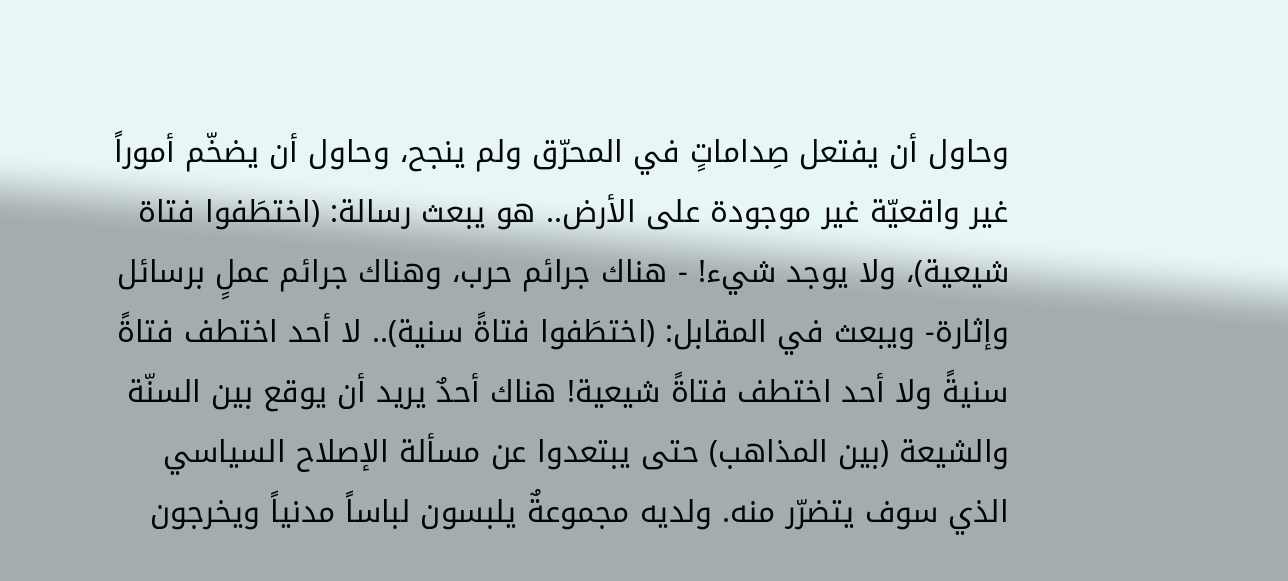وحاول أن يفتعل صِداماتٍ في المحرّق ولم ينجح، وحاول أن يضخّم أموراً غير واقعيّة غير موجودة على الأرض.. هو يبعث رسالة: (اختطَفوا فتاة شيعية)، ولا يوجد شيء! - هناك جرائم حرب، وهناك جرائم عملٍ برسائل وإثارة- ويبعث في المقابل: (اختطَفوا فتاةً سنية).. لا أحد اختطف فتاةً سنيةً ولا أحد اختطف فتاةً شيعية! هناك أحدٌ يريد أن يوقع بين السنّة والشيعة (بين المذاهب) حتى يبتعدوا عن مسألة الإصلاح السياسي الذي سوف يتضرّر منه. ولديه مجموعةٌ يلبسون لباساً مدنياً ويخرجون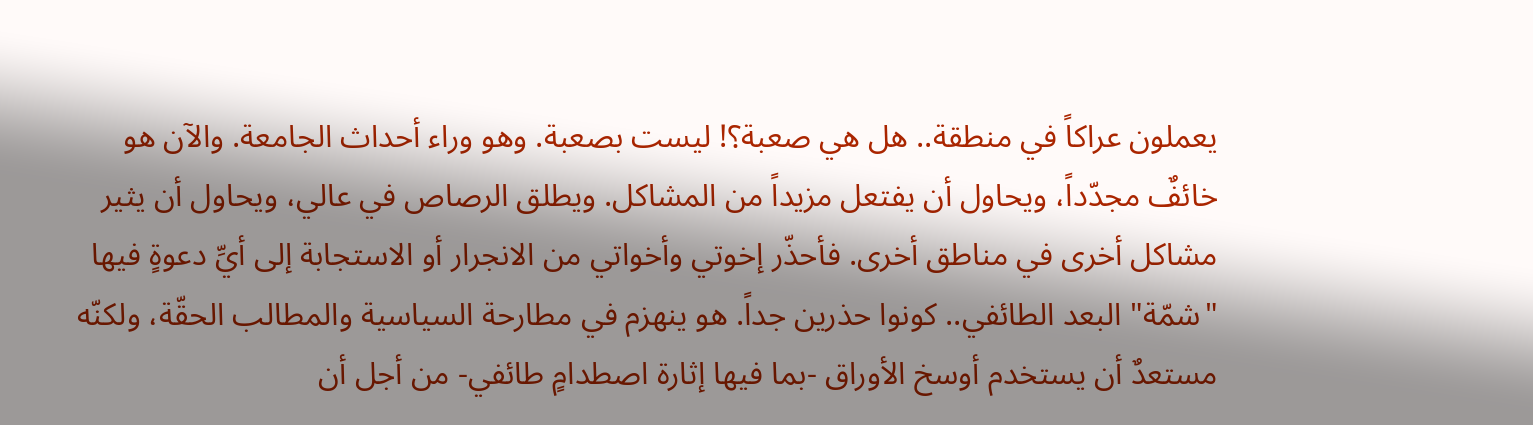يعملون عراكاً في منطقة.. هل هي صعبة؟! ليست بصعبة. وهو وراء أحداث الجامعة. والآن هو خائفٌ مجدّداً، ويحاول أن يفتعل مزيداً من المشاكل. ويطلق الرصاص في عالي، ويحاول أن يثير مشاكل أخرى في مناطق أخرى. فأحذّر إخوتي وأخواتي من الانجرار أو الاستجابة إلى أيِّ دعوةٍ فيها "شمّة" البعد الطائفي.. كونوا حذرين جداً. هو ينهزم في مطارحة السياسية والمطالب الحقّة، ولكنّه مستعدٌ أن يستخدم أوسخ الأوراق -بما فيها إثارة اصطدامٍ طائفي- من أجل أن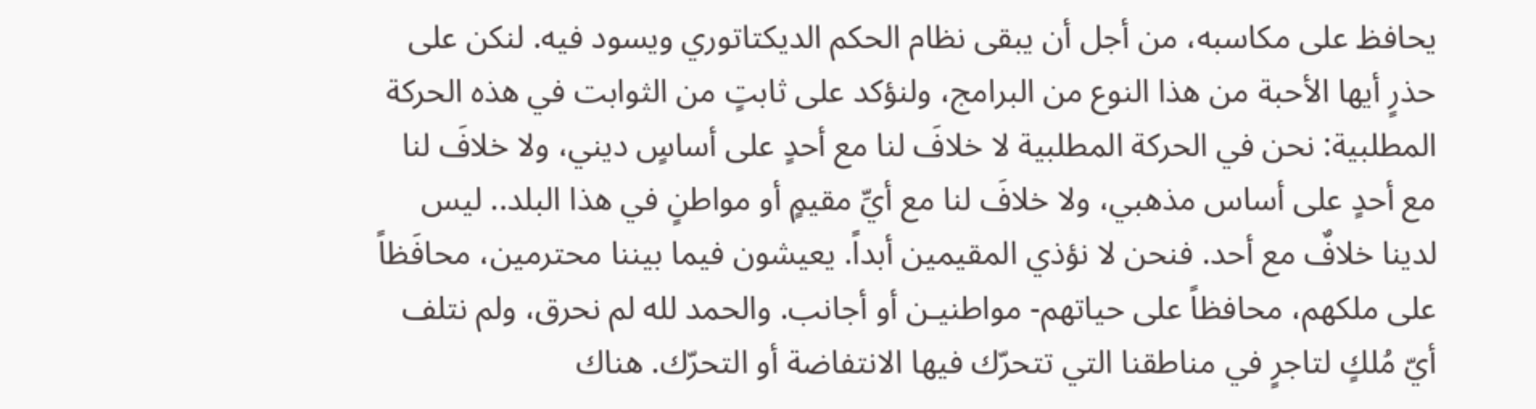يحافظ على مكاسبه، من أجل أن يبقى نظام الحكم الديكتاتوري ويسود فيه. لنكن على حذرٍ أيها الأحبة من هذا النوع من البرامج، ولنؤكد على ثابتٍ من الثوابت في هذه الحركة المطلبية: نحن في الحركة المطلبية لا خلافَ لنا مع أحدٍ على أساسٍ ديني، ولا خلافَ لنا مع أحدٍ على أساس مذهبي، ولا خلافَ لنا مع أيِّ مقيمٍ أو مواطنٍ في هذا البلد.. ليس لدينا خلافٌ مع أحد. فنحن لا نؤذي المقيمين أبداً. يعيشون فيما بيننا محترمين، محافَظاً على ملكهم، محافظاً على حياتهم- مواطنيـن أو أجانب. والحمد لله لم نحرق، ولم نتلف أيّ مُلكٍ لتاجرٍ في مناطقنا التي تتحرّك فيها الانتفاضة أو التحرّك. هناك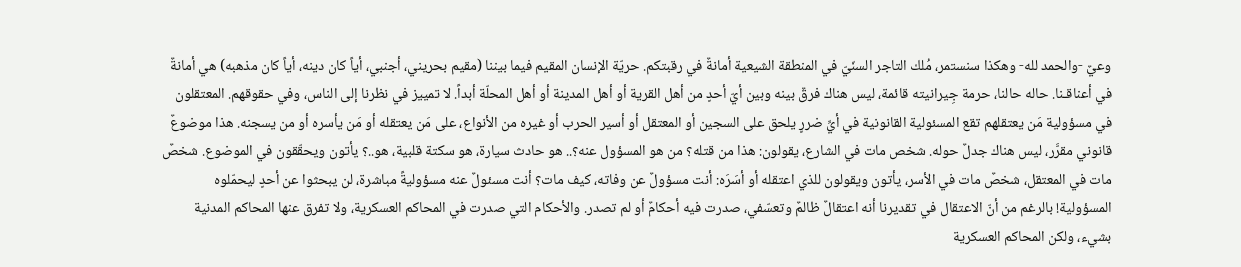وعيٌ -والحمد لله- وهكذا سنستمر، مُلك التاجر السنّيّ في المنطقة الشيعية أمانةٌ في رقبتكم. حريّة الإنسان المقيم فيما بيننا (مقيم بحريني، أجنبي، أياً كان دينه، أياً كان مذهبه) هي أمانةٌ في أعناقـنا. حاله حالنا، حرمة جِيرانيته قائمة، ليس هناك فرقٌ بينه وبين أيّ أحدٍ من أهل القرية أو أهل المدينة أو أهل المحلّة أبداً. لا تمييز في نظرنا إلى الناس، وفي حقوقهم. المعتقلون في مسؤولية مَن يعتقلهم تقع المسئولية القانونية في أيِّ ضررٍ يلحق على السجين أو المعتقل أو أسير الحرب أو غيره من الأنواع، على مَن يعتقله أو مَن يأسره أو من يسجنه. هذا موضوعٌ قانوني مقرَّر، ليس هناك جدلٌ حوله. شخص مات في الشارع، يقولون: هذا من قتله؟ من هو المسؤول عنه؟.. هو حادث سيارة، هو سكتة قلبية، هو..؟ يأتون ويحقّقون في الموضوع. شخصٌ مات في المعتقل، شخصٌ مات في الأسر، يأتون ويقولون للذي اعتقله أو أسَرَه: أنت مسؤولٌ عن وفاته، كيف مات؟ أنت مسئولٌ عنه مسؤوليةً مباشرة، لن يبحثوا عن أحدٍ ليحمّلوه المسؤولية! بالرغم من أنّ الاعتقال في تقديرنا أنه اعتقالٌ ظالمٌ وتعسّفي، صدرت فيه أحكامٌ أو لم تصدر. والأحكام التي صدرت في المحاكم العسكرية، ولا تفرق عنها المحاكم المدنية بشيء، ولكن المحاكم العسكرية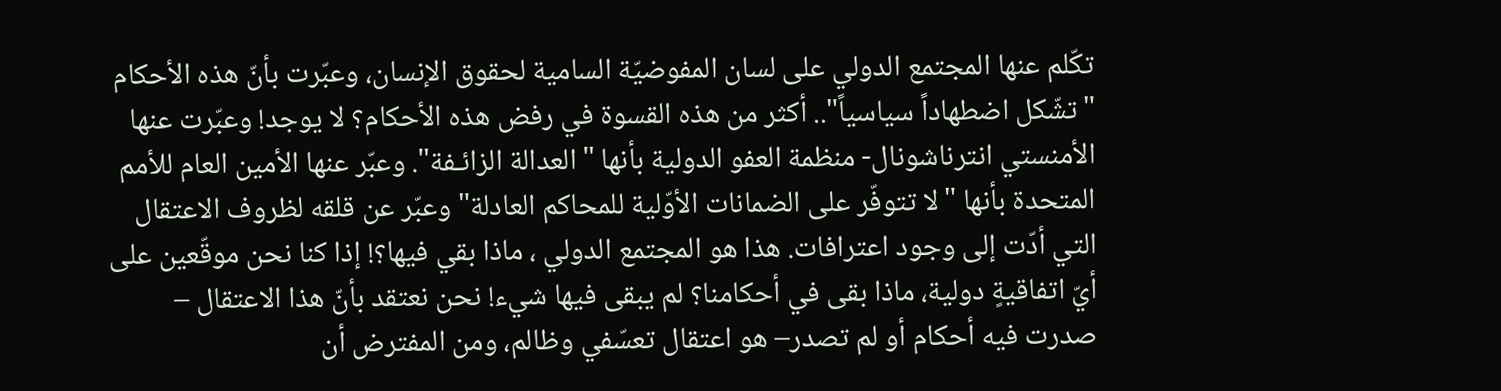تكّلم عنها المجتمع الدولي على لسان المفوضيّة السامية لحقوق الإنسان، وعبّرت بأنّ هذه الأحكام "تشّكل اضطهاداً سياسياً".. أكثر من هذه القسوة في رفض هذه الأحكام؟ لا يوجد! وعبّرت عنها الأمنستي انترناشونال- منظمة العفو الدولية بأنها "العدالة الزائـفة". وعبّر عنها الأمين العام للأمم المتحدة بأنها "لا تتوفّر على الضمانات الأوّلية للمحاكم العادلة" وعبّر عن قلقه لظروف الاعتقال التي أدّت إلى وجود اعترافات. هذا هو المجتمع الدولي ، ماذا بقي فيها؟! إذا كنا نحن موقّعين على أيّ اتفاقيةٍ دولية، ماذا بقى في أحكامنا؟ لم يبقى فيها شيء! نحن نعتقد بأنّ هذا الاعتقال – صدرت فيه أحكام أو لم تصدر– هو اعتقال تعسّفي وظالم، ومن المفترض أن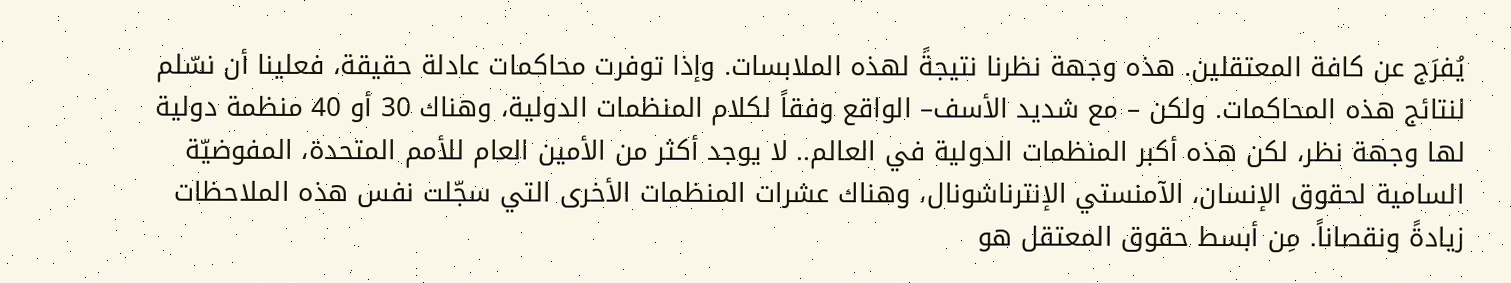يُفرَج عن كافة المعتقلين. هذه وجهة نظرنا نتيجةً لهذه الملابسات. وإذا توفرت محاكمات عادلة حقيقة، فعلينا أن نسّلم لنتائج هذه المحاكمات. ولكن – مع شديد الأسف– الواقع وفقاً لكلام المنظمات الدولية، وهناك 30 أو 40 منظمة دولية لها وجهة نظر، لكن هذه أكبر المنظمات الدولية في العالم.. لا يوجد أكثر من الأمين العام للأمم المتحدة، المفوضيّة السامية لحقوق الإنسان، الآمنستي الإنترناشونال، وهناك عشرات المنظمات الأخرى التي سجّلت نفس هذه الملاحظات زيادةً ونقصاناً. مِن أبسط حقوق المعتقل هو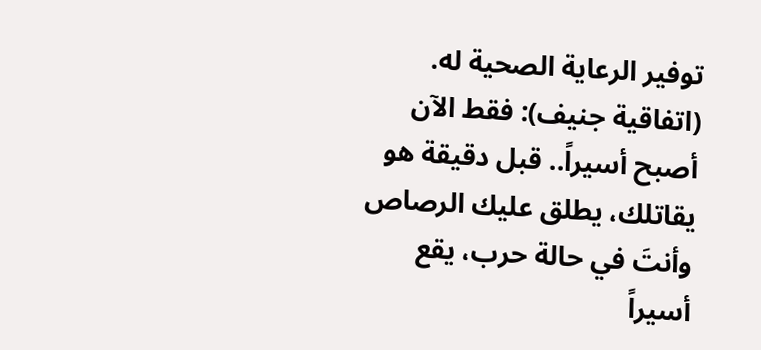توفير الرعاية الصحية له. (اتفاقية جنيف): فقط الآن أصبح أسيراً.. قبل دقيقة هو يقاتلك، يطلق عليك الرصاص وأنتَ في حالة حرب، يقع أسيراً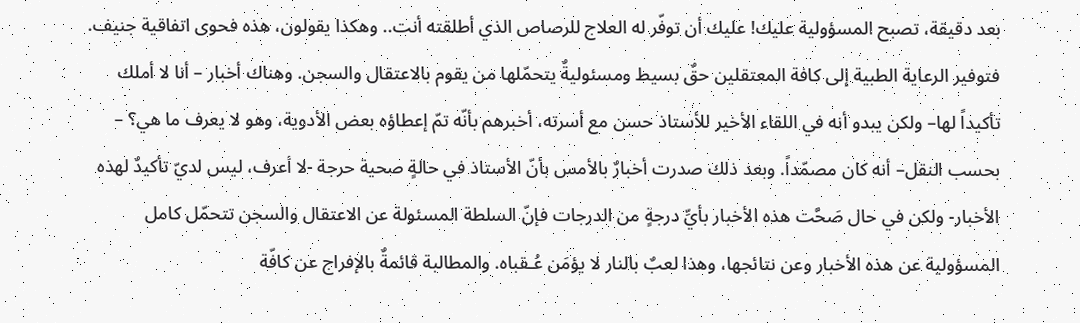بعد دقيقة، تصبح المسؤولية عليك! عليك أن توفّر له العلاج للرصاص الذي أطلقته أنت.. وهكذا يقولون، هذه فحوى اتفاقية جنيف. فتوفير الرعاية الطبية إلى كافة المعتقلين حقٌ بسيط ومسئوليةٌ يتحمّلها من يقوم بالاعتقال والسجن. وهناك أخبار – أنا لا أملك تأكيداً لها– ولكن يبدو أنه في اللقاء الأخير للأستاذ حسن مع أسرته، أخبرهم بأنّه تمّ إعطاؤه بعض الأدوية، وهو لا يعرف ما هي؟ – بحسب النقل– أنه كان مصمّداً. وبعد ذلك صدرت أخبارٌ بالأمس بأنّ الأستاذ في حالةٍ صحية حرجة -لا أعرف، ليس لديّ تأكيدٌ لهذه الأخبار- ولكن في حال صَحَّت هذه الأخبار بأيِّ درجةٍ من الدرجات فإنّ السلطة المسئولة عن الاعتقال والسجن تتحمّل كامل المسؤولية عن هذه الأخبار وعن نتائجها، وهذا لعبٌ بالنار لا يؤمَن عُـقباه. والمطالبة قائمةٌ بالإفراج عن كافّة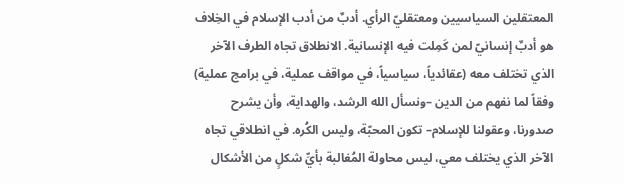المعتقلين السياسيين ومعتقليّ الرأي. أدبٌ من أدب الإسلام في الخِلاف هو أدبٌ إنسانيّ لمن كَمِلت فيه الإنسانية. الانطلاق تجاه الطرف الآخر الذي تختلف معه (عقائدياً، سياسياً، في مواقف عملية، في برامج عملية) وفقاً لما نفهم من الدين –ونسأل الله الرشد، والهداية، وأن يشرح صدورنا، وعقولنا للإسلام– تكون المحبّة، وليس الكُره. في انطلاقي تجاه الآخر الذي يختلف معي، ليس محاولة المُغالبة بأيِّ شكلٍ من الأشكال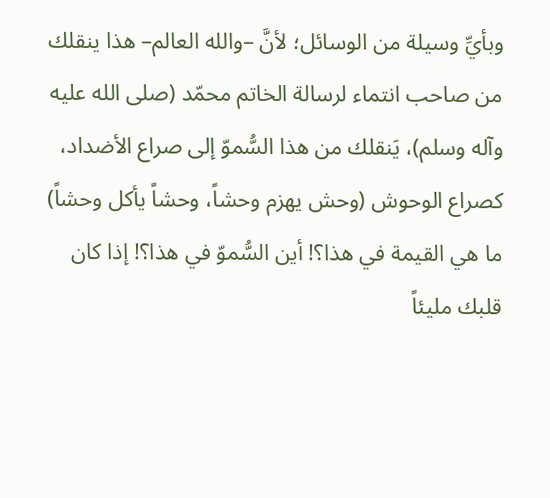وبأيِّ وسيلة من الوسائل؛ لأنَّ –والله العالم– هذا ينقلك من صاحب انتماء لرسالة الخاتم محمّد (صلى الله عليه وآله وسلم)، يَنقلك من هذا السُّموّ إلى صراع الأضداد، كصراع الوحوش (وحش يهزم وحشاً، وحشاً يأكل وحشاً) ما هي القيمة في هذا؟! أين السُّموّ في هذا؟َ! إذا كان قلبك مليئاً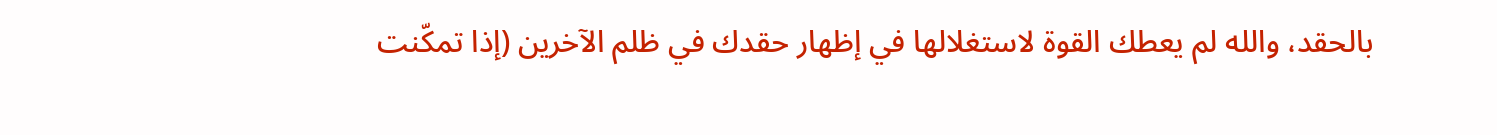بالحقد، والله لم يعطك القوة لاستغلالها في إظهار حقدك في ظلم الآخرين (إذا تمكّنت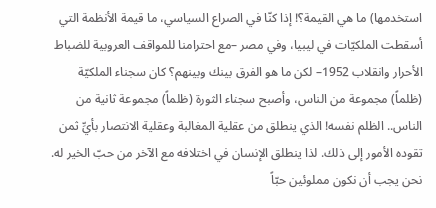استخدمها) ما هي القيمة؟! إذا كنّا في الصراع السياسي، ما قيمة الأنظمة التي أسقطت الملكيّات في ليبيا، وفي مصر –مع احترامنا للمواقف العروبية للضباط الأحرار وانقلاب 1952– لكن ما هو الفرق بينك وبينهم؟ كان سجناء الملكيّة (ظلماً) مجموعة من الناس، وأصبح سجناء الثورة (ظلماً) مجموعة ثانية من الناس.. الظلم نفسه! الذي ينطلق من عقلية المغالبة وعقلية الانتصار بأيِّ ثمن تقوده الأمور إلى ذلك. لذا ينطلق الإنسان في اختلافه مع الآخر من حبّ الخير له. نحن يجب أن نكون مملوئين حبّاً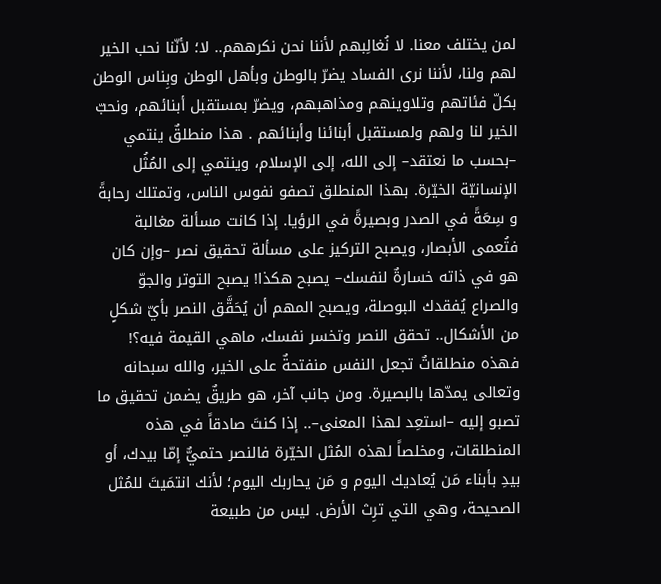لمن يختلف معنا. لا نُغالِبهم لأننا نحن نكرههم.. لا؛ لأنّنا نحب الخير لهم ولنا، لأننا نرى الفساد يضرّ بالوطن وبأهل الوطن وبِناس الوطن بكلّ فئاتهم وتلاوينهم ومذاهبهم، ويضرّ بمستقبل أبنائهم، ونحبّ الخير لنا ولهم ولمستقبل أبنائنا وأبنائهم . هذا منطلقٌ ينتمي –بحسب ما نعتقد– إلى الله، إلى الإسلام، وينتمي إلى المُثُل الإنسانيّة الخيّرة. بهذا المنطلق تصفو نفوس الناس، وتمتلك رحابةً و سِعَةً في الصدر وبصيرةً في الرؤيا. إذا كانت مسألة مغالبة فتُعمى الأبصار، ويصبح التركيز على مسألة تحقيق نصر –وإن كان هو في ذاته خسارةٌ لنفسك– يصبح هكذا! يصبح التوتر والجوّ والصراع يُفقدك البوصلة، ويصبح المهم أن يُحَقَّق النصر بأيّ شكلٍ من الأشكال.. تحقق النصر وتخسر نفسك، ماهي القيمة فيه؟! فهذه منطلقاتٌ تجعل النفس منفتحةٌ على الخير، والله سبحانه وتعالى يمدّها بالبصيرة. ومن جانب آخر، هو طريقٌ يضمن تحقيق ما تصبو إليه –استعِد لهذا المعنى–.. إذا كنتَ صادقاً في هذه المنطلقات، ومخلصاً لهذه المُثل الخيّرة فالنصر حتميٌّ إمّا بيدك، أو بيدِ بأبناء مَن يُعاديك اليوم و مَن يحاربك اليوم؛ لأنك انتمَيتَ للمُثل الصحيحة، وهي التي ترِث الأرض. ليس من طبيعة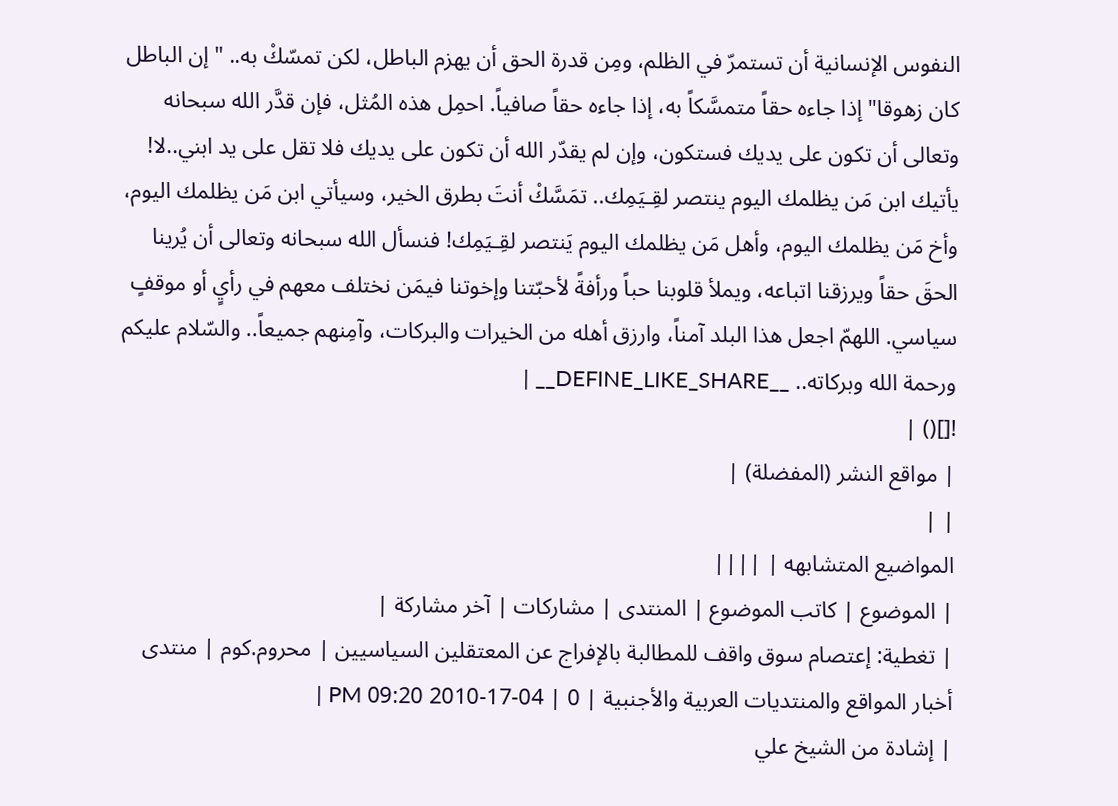النفوس الإنسانية أن تستمرّ في الظلم، ومِن قدرة الحق أن يهزم الباطل، لكن تمسّكْ به.. "إن الباطل كان زهوقا" إذا جاءه حقاً متمسَّكاً به، إذا جاءه حقاً صافياً. احمِل هذه المُثل، فإن قدَّر الله سبحانه وتعالى أن تكون على يديك فستكون، وإن لم يقدّر الله أن تكون على يديك فلا تقل على يد ابني..لا! يأتيك ابن مَن يظلمك اليوم ينتصر لقِـيَمِك.. تمَسَّكْ أنتَ بطرق الخير، وسيأتي ابن مَن يظلمك اليوم، وأخ مَن يظلمك اليوم، وأهل مَن يظلمك اليوم يَنتصر لقِـيَمِك! فنسأل الله سبحانه وتعالى أن يُرينا الحقَ حقاً ويرزقنا اتباعه، ويملأ قلوبنا حباً ورأفةً لأحبّتنا وإخوتنا فيمَن نختلف معهم في رأيٍ أو موقفٍ سياسي. اللهمّ اجعل هذا البلد آمناً، وارزق أهله من الخيرات والبركات، وآمِنهم جميعاً.. والسّلام عليكم ورحمة الله وبركاته.. __DEFINE_LIKE_SHARE__ |
![]() |
| مواقع النشر (المفضلة) |
| |
المواضيع المتشابهه | ||||
| الموضوع | كاتب الموضوع | المنتدى | مشاركات | آخر مشاركة |
| تغطية: إعتصام سوق واقف للمطالبة بالإفراج عن المعتقلين السياسيين | محروم.كوم | منتدى أخبار المواقع والمنتديات العربية والأجنبية | 0 | 04-17-2010 09:20 PM |
| إشادة من الشيخ علي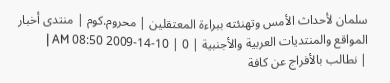سلمان لأحداث الأمس وتهنئته ببراءة المعتقلين | محروم.كوم | منتدى أخبار المواقع والمنتديات العربية والأجنبية | 0 | 10-14-2009 08:50 AM |
| نطالب بالأفراج عن كافة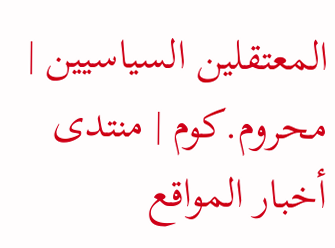المعتقلين السياسيين | محروم.كوم | منتدى أخبار المواقع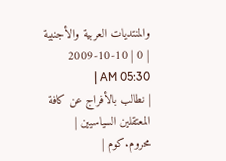والمنتديات العربية والأجنبية | 0 | 10-10-2009 05:30 AM |
| نطالب بالأفراج عن كافة المعتقلين السياسيين | محروم.كوم |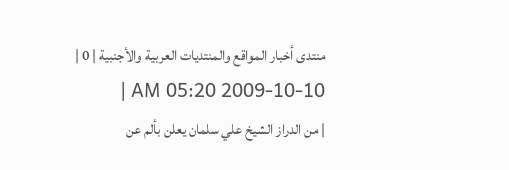منتدى أخبار المواقع والمنتديات العربية والأجنبية | 0 | 10-10-2009 05:20 AM |
| من الدراز الشيخ علي سلمان يعلن بألم عن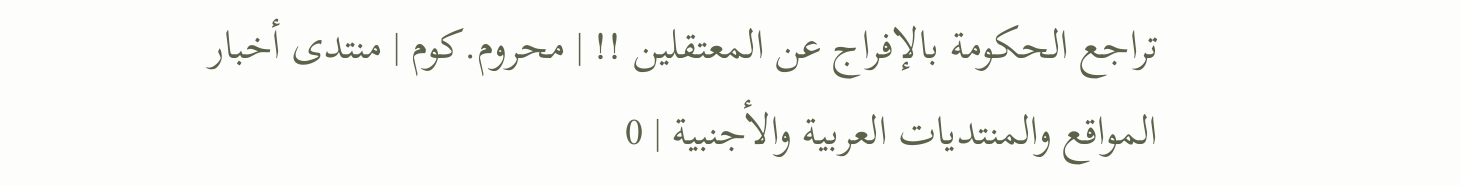تراجع الحكومة بالإفراج عن المعتقلين !! | محروم.كوم | منتدى أخبار المواقع والمنتديات العربية والأجنبية | 0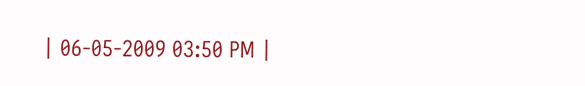| 06-05-2009 03:50 PM |